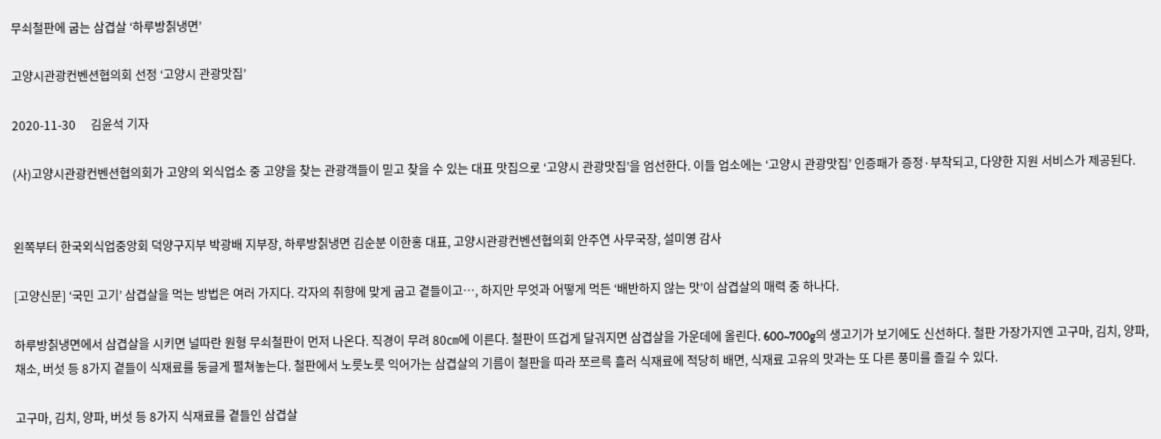무쇠철판에 굽는 삼겹살 ‘하루방칡냉면’

고양시관광컨벤션협의회 선정 ‘고양시 관광맛집’

2020-11-30     김윤석 기자

(사)고양시관광컨벤션협의회가 고양의 외식업소 중 고양을 찾는 관광객들이 믿고 찾을 수 있는 대표 맛집으로 ‘고양시 관광맛집’을 엄선한다. 이들 업소에는 ‘고양시 관광맛집’ 인증패가 증정·부착되고, 다양한 지원 서비스가 제공된다.


왼쪽부터 한국외식업중앙회 덕양구지부 박광배 지부장, 하루방칡냉면 김순분 이한홍 대표, 고양시관광컨벤션협의회 안주연 사무국장, 설미영 감사

[고양신문] ‘국민 고기’ 삼겹살을 먹는 방법은 여러 가지다. 각자의 취향에 맞게 굽고 곁들이고…, 하지만 무엇과 어떻게 먹든 ‘배반하지 않는 맛’이 삼겹살의 매력 중 하나다.

하루방칡냉면에서 삼겹살을 시키면 널따란 원형 무쇠철판이 먼저 나온다. 직경이 무려 80㎝에 이른다. 철판이 뜨겁게 달궈지면 삼겹살을 가운데에 올린다. 600~700g의 생고기가 보기에도 신선하다. 철판 가장가지엔 고구마, 김치, 양파, 채소, 버섯 등 8가지 곁들이 식재료를 둥글게 펼쳐놓는다. 철판에서 노릇노릇 익어가는 삼겹살의 기름이 철판을 따라 쪼르륵 흘러 식재료에 적당히 배면, 식재료 고유의 맛과는 또 다른 풍미를 즐길 수 있다.

고구마, 김치, 양파, 버섯 등 8가지 식재료를 곁들인 삼겹살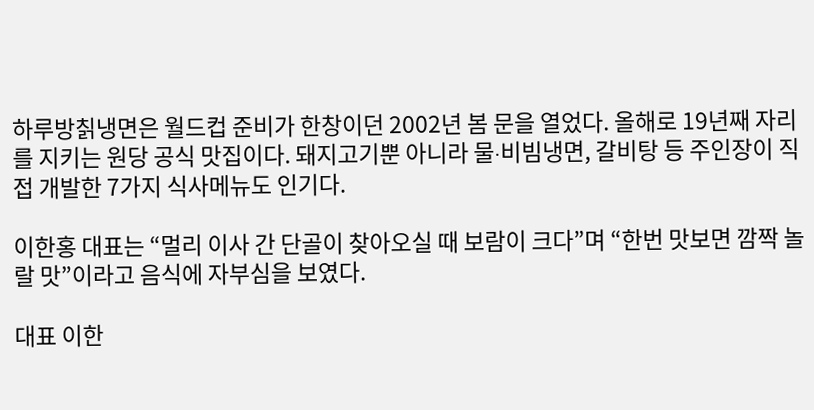하루방칡냉면은 월드컵 준비가 한창이던 2002년 봄 문을 열었다. 올해로 19년째 자리를 지키는 원당 공식 맛집이다. 돼지고기뿐 아니라 물∙비빔냉면, 갈비탕 등 주인장이 직접 개발한 7가지 식사메뉴도 인기다.

이한홍 대표는 “멀리 이사 간 단골이 찾아오실 때 보람이 크다”며 “한번 맛보면 깜짝 놀랄 맛”이라고 음식에 자부심을 보였다.

대표 이한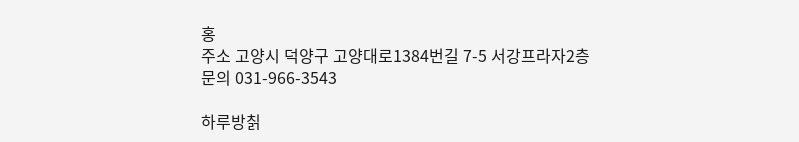홍
주소 고양시 덕양구 고양대로1384번길 7-5 서강프라자2층
문의 031-966-3543

하루방칡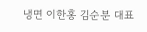냉면 이한홍 김순분 대표